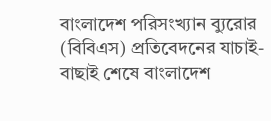বাংলাদেশ পরিসংখ্যান ব্যুরোর (বিবিএস) প্রতিবেদনের যাচাই-বাছাই শেষে বাংলাদেশ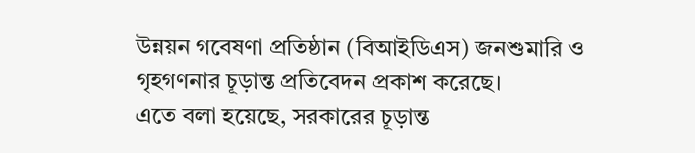উন্নয়ন গবেষণা প্রতিষ্ঠান (বিআইডিএস) জনশুমারি ও গৃহগণনার চূড়ান্ত প্রতিবেদন প্রকাশ করেছে।
এতে বলা হয়েছে, সরকারের চূড়ান্ত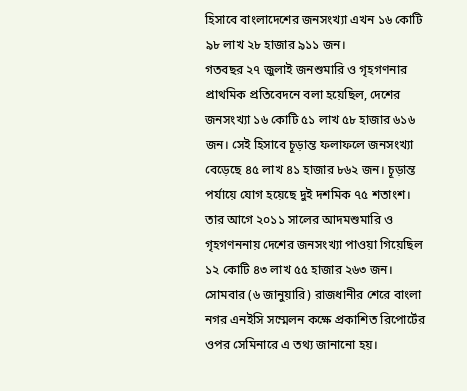হিসাবে বাংলাদেশের জনসংখ্যা এখন ১৬ কোটি ৯৮ লাখ ২৮ হাজার ৯১১ জন।
গতবছর ২৭ জুলাই জনশুমারি ও গৃহগণনার প্রাথমিক প্রতিবেদনে বলা হয়েছিল, দেশের জনসংখ্যা ১৬ কোটি ৫১ লাখ ৫৮ হাজার ৬১৬ জন। সেই হিসাবে চূড়ান্ত ফলাফলে জনসংখ্যা বেড়েছে ৪৫ লাখ ৪১ হাজার ৮৬২ জন। চূড়ান্ত পর্যায়ে যোগ হয়েছে দুই দশমিক ৭৫ শতাংশ।
তার আগে ২০১১ সালের আদমশুমারি ও গৃহগণননায় দেশের জনসংখ্যা পাওয়া গিয়েছিল ১২ কোটি ৪৩ লাখ ৫৫ হাজার ২৬৩ জন।
সোমবার (৬ জানুয়ারি) রাজধানীর শেরে বাংলা নগর এনইসি সম্মেলন কক্ষে প্রকাশিত রিপোর্টের ওপর সেমিনারে এ তথ্য জানানো হয়।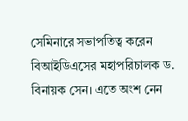সেমিনারে সভাপতিত্ব করেন বিআইডিএসের মহাপরিচালক ড. বিনায়ক সেন। এতে অংশ নেন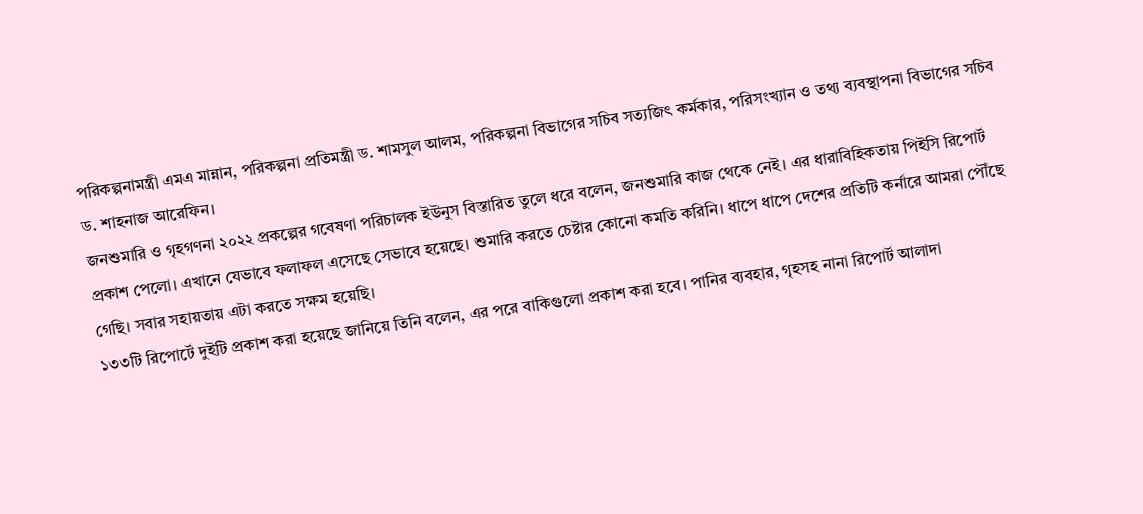পরিকল্পনামন্ত্রী এমএ মান্নান, পরিকল্পনা প্রতিমন্ত্রী ড. শামসুল আলম, পরিকল্পনা বিভাগের সচিব সত্যজিৎ কর্মকার, পরিসংখ্যান ও তথ্য ব্যবস্থাপনা বিভাগের সচিব ড. শাহনাজ আরেফিন।
জনশুমারি ও গৃহগণনা ২০২২ প্রকল্পের গবেষণা পরিচালক ইউনুস বিস্তারিত তুলে ধরে বলেন, জনশুমারি কাজ থেকে নেই। এর ধারাবিহিকতায় পিইসি রিপোর্ট প্রকাশ পেলো। এখানে যেভাবে ফলাফল এসেছে সেভাবে হয়েছে। শুমারি করতে চেষ্টার কোনো কমতি করিনি। ধাপে ধাপে দেশের প্রতিটি কর্নারে আমরা পৌঁছে গেছি। সবার সহায়তায় এটা করতে সক্ষম হয়েছি।
১৩৩টি রিপোর্টে দুইটি প্রকাশ করা হয়েছে জানিয়ে তিনি বলেন, এর পরে বাকিগুলো প্রকাশ করা হবে। পানির ব্যবহার, গৃহসহ নানা রিপোর্ট আলাদা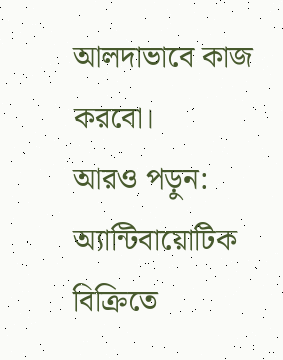আলদাভাবে কাজ করবো।
আরও পড়ুন: অ্যান্টিবায়োটিক বিক্রিতে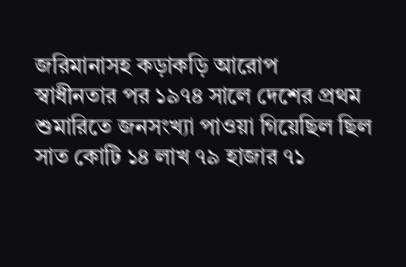জরিমানাসহ কড়াকড়ি আরোপ
স্বাধীনতার পর ১৯৭৪ সালে দেশের প্রথম শুমারিতে জনসংখ্যা পাওয়া গিয়েছিল ছিল সাত কোটি ১৪ লাখ ৭৯ হাজার ৭১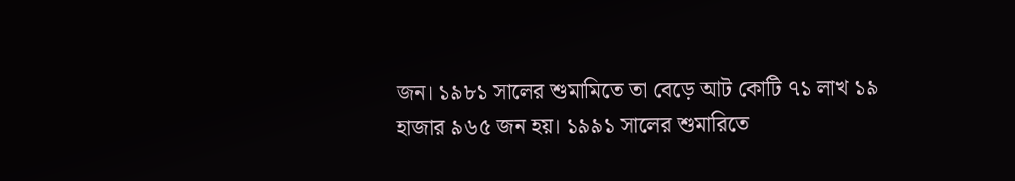জন। ১৯৮১ সালের শুমামিতে তা বেড়ে আট কোটি ৭১ লাখ ১৯ হাজার ৯৬৫ জন হয়। ১৯৯১ সালের শুমারিতে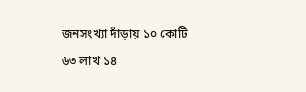জনসংখ্যা দাঁড়ায় ১০ কোটি ৬৩ লাখ ১৪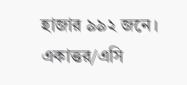হাজার ৯৯২ জনে।
একাত্তর/এসি